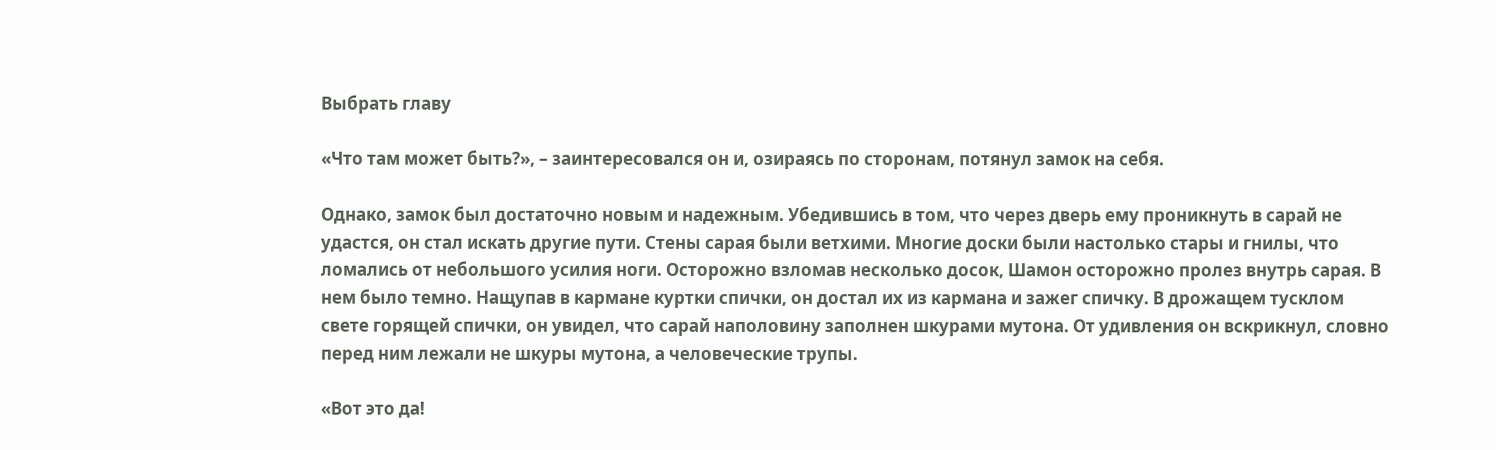Выбрать главу

«Что там может быть?», – заинтересовался он и, озираясь по сторонам, потянул замок на себя.

Однако, замок был достаточно новым и надежным. Убедившись в том, что через дверь ему проникнуть в сарай не удастся, он стал искать другие пути. Стены сарая были ветхими. Многие доски были настолько стары и гнилы, что ломались от небольшого усилия ноги. Осторожно взломав несколько досок, Шамон осторожно пролез внутрь сарая. В нем было темно. Нащупав в кармане куртки спички, он достал их из кармана и зажег спичку. В дрожащем тусклом свете горящей спички, он увидел, что сарай наполовину заполнен шкурами мутона. От удивления он вскрикнул, словно перед ним лежали не шкуры мутона, а человеческие трупы.

«Вот это да!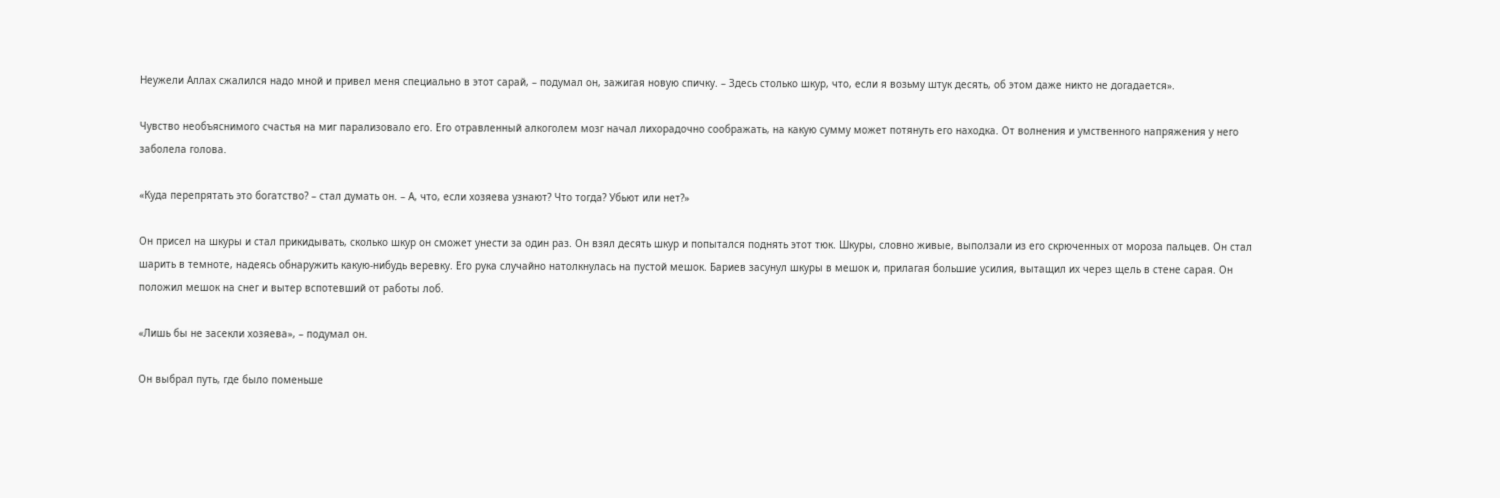Неужели Аллах сжалился надо мной и привел меня специально в этот сарай, – подумал он, зажигая новую спичку. – Здесь столько шкур, что, если я возьму штук десять, об этом даже никто не догадается».

Чувство необъяснимого счастья на миг парализовало его. Его отравленный алкоголем мозг начал лихорадочно соображать, на какую сумму может потянуть его находка. От волнения и умственного напряжения у него заболела голова.

«Куда перепрятать это богатство? – стал думать он. – А, что, если хозяева узнают? Что тогда? Убьют или нет?»

Он присел на шкуры и стал прикидывать, сколько шкур он сможет унести за один раз. Он взял десять шкур и попытался поднять этот тюк. Шкуры, словно живые, выползали из его скрюченных от мороза пальцев. Он стал шарить в темноте, надеясь обнаружить какую-нибудь веревку. Его рука случайно натолкнулась на пустой мешок. Бариев засунул шкуры в мешок и, прилагая большие усилия, вытащил их через щель в стене сарая. Он положил мешок на снег и вытер вспотевший от работы лоб.

«Лишь бы не засекли хозяева», – подумал он.

Он выбрал путь, где было поменьше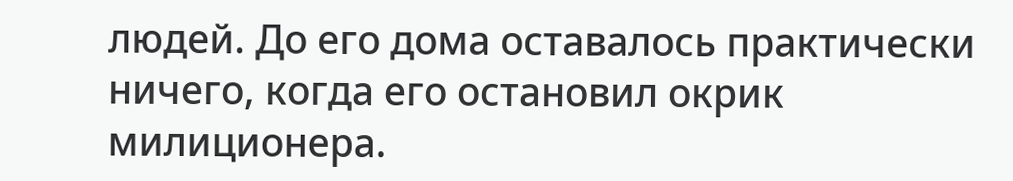людей. До его дома оставалось практически ничего, когда его остановил окрик милиционера.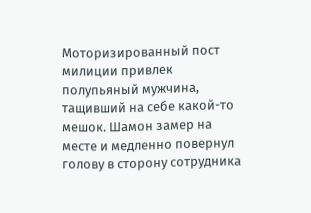Моторизированный пост милиции привлек полупьяный мужчина, тащивший на себе какой-то мешок. Шамон замер на месте и медленно повернул голову в сторону сотрудника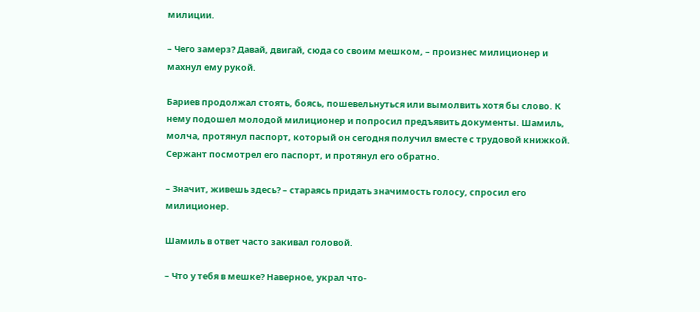милиции.

– Чего замерз? Давай, двигай, сюда со своим мешком, – произнес милиционер и махнул ему рукой.

Бариев продолжал стоять, боясь, пошевельнуться или вымолвить хотя бы слово. К нему подошел молодой милиционер и попросил предъявить документы. Шамиль, молча, протянул паспорт, который он сегодня получил вместе с трудовой книжкой. Сержант посмотрел его паспорт, и протянул его обратно.

– Значит, живешь здесь? – стараясь придать значимость голосу, спросил его милиционер.

Шамиль в ответ часто закивал головой.

– Что у тебя в мешке? Наверное, украл что-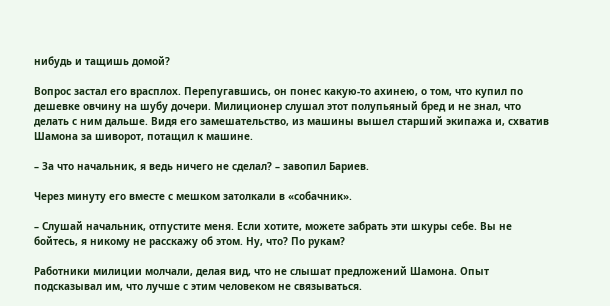нибудь и тащишь домой?

Вопрос застал его врасплох. Перепугавшись, он понес какую-то ахинею, о том, что купил по дешевке овчину на шубу дочери. Милиционер слушал этот полупьяный бред и не знал, что делать с ним дальше. Видя его замешательство, из машины вышел старший экипажа и, схватив Шамона за шиворот, потащил к машине.

– За что начальник, я ведь ничего не сделал? – завопил Бариев.

Через минуту его вместе с мешком затолкали в «собачник».

– Слушай начальник, отпустите меня. Если хотите, можете забрать эти шкуры себе. Вы не бойтесь, я никому не расскажу об этом. Ну, что? По рукам?

Работники милиции молчали, делая вид, что не слышат предложений Шамона. Опыт подсказывал им, что лучше с этим человеком не связываться.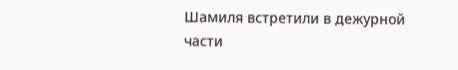Шамиля встретили в дежурной части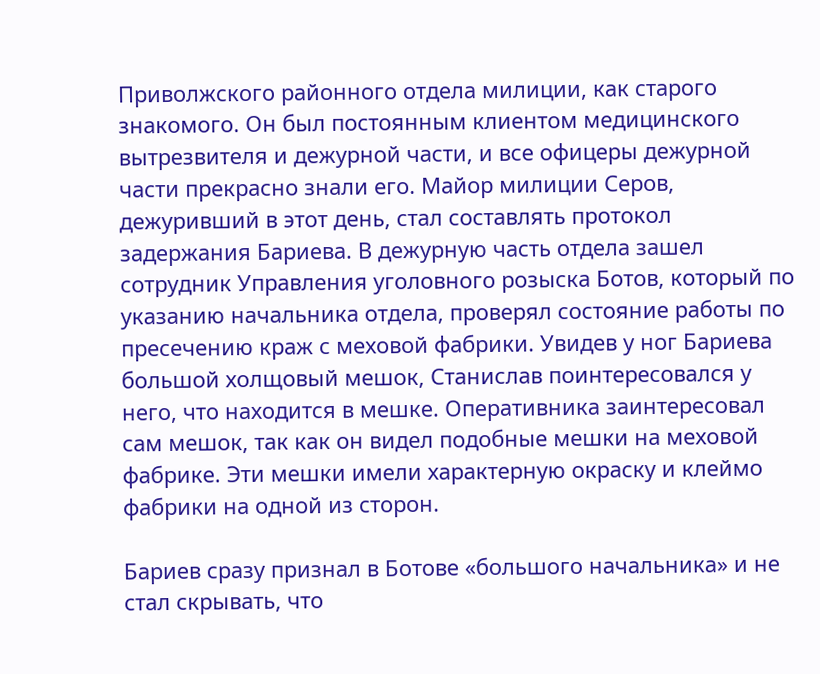Приволжского районного отдела милиции, как старого знакомого. Он был постоянным клиентом медицинского вытрезвителя и дежурной части, и все офицеры дежурной части прекрасно знали его. Майор милиции Серов, дежуривший в этот день, стал составлять протокол задержания Бариева. В дежурную часть отдела зашел сотрудник Управления уголовного розыска Ботов, который по указанию начальника отдела, проверял состояние работы по пресечению краж с меховой фабрики. Увидев у ног Бариева большой холщовый мешок, Станислав поинтересовался у него, что находится в мешке. Оперативника заинтересовал сам мешок, так как он видел подобные мешки на меховой фабрике. Эти мешки имели характерную окраску и клеймо фабрики на одной из сторон.

Бариев сразу признал в Ботове «большого начальника» и не стал скрывать, что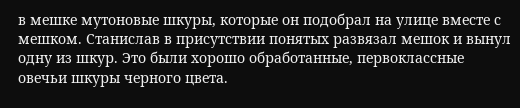в мешке мутоновые шкуры, которые он подобрал на улице вместе с мешком. Станислав в присутствии понятых развязал мешок и вынул одну из шкур. Это были хорошо обработанные, первоклассные овечьи шкуры черного цвета.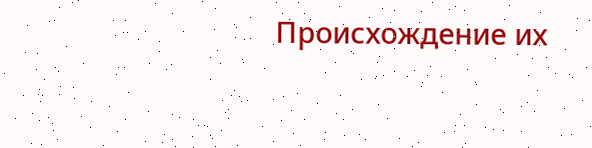Происхождение их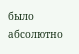было абсолютно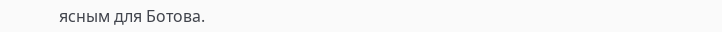ясным для Ботова.